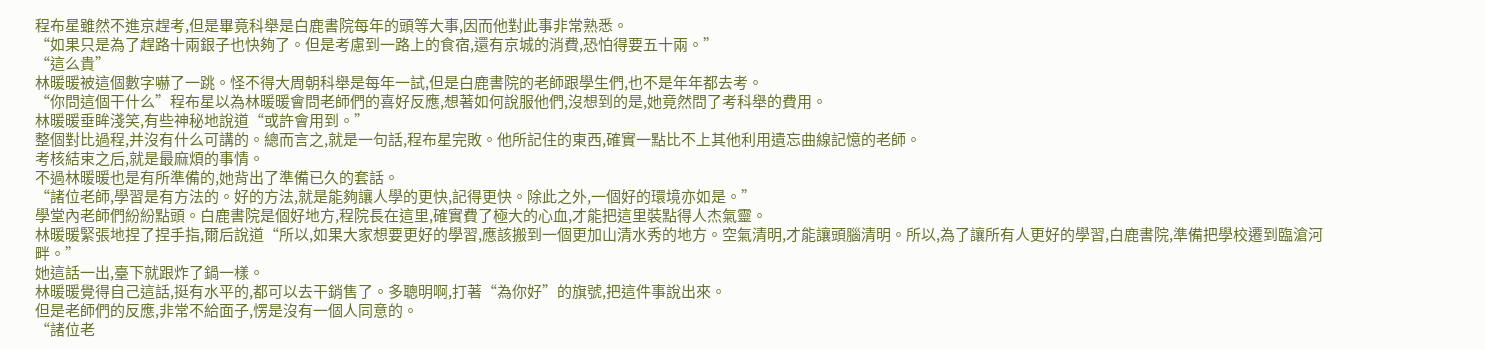程布星雖然不進京趕考,但是畢竟科舉是白鹿書院每年的頭等大事,因而他對此事非常熟悉。
“如果只是為了趕路十兩銀子也快夠了。但是考慮到一路上的食宿,還有京城的消費,恐怕得要五十兩。”
“這么貴”
林暖暖被這個數字嚇了一跳。怪不得大周朝科舉是每年一試,但是白鹿書院的老師跟學生們,也不是年年都去考。
“你問這個干什么”程布星以為林暖暖會問老師們的喜好反應,想著如何說服他們,沒想到的是,她竟然問了考科舉的費用。
林暖暖垂眸淺笑,有些神秘地說道“或許會用到。”
整個對比過程,并沒有什么可講的。總而言之,就是一句話,程布星完敗。他所記住的東西,確實一點比不上其他利用遺忘曲線記憶的老師。
考核結束之后,就是最麻煩的事情。
不過林暖暖也是有所準備的,她背出了準備已久的套話。
“諸位老師,學習是有方法的。好的方法,就是能夠讓人學的更快,記得更快。除此之外,一個好的環境亦如是。”
學堂內老師們紛紛點頭。白鹿書院是個好地方,程院長在這里,確實費了極大的心血,才能把這里裝點得人杰氣靈。
林暖暖緊張地捏了捏手指,爾后說道“所以,如果大家想要更好的學習,應該搬到一個更加山清水秀的地方。空氣清明,才能讓頭腦清明。所以,為了讓所有人更好的學習,白鹿書院,準備把學校遷到臨滄河畔。”
她這話一出,臺下就跟炸了鍋一樣。
林暖暖覺得自己這話,挺有水平的,都可以去干銷售了。多聰明啊,打著“為你好”的旗號,把這件事說出來。
但是老師們的反應,非常不給面子,愣是沒有一個人同意的。
“諸位老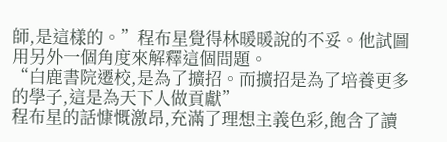師,是這樣的。”程布星覺得林暖暖說的不妥。他試圖用另外一個角度來解釋這個問題。
“白鹿書院遷校,是為了擴招。而擴招是為了培養更多的學子,這是為天下人做貢獻”
程布星的話慷慨激昂,充滿了理想主義色彩,飽含了讀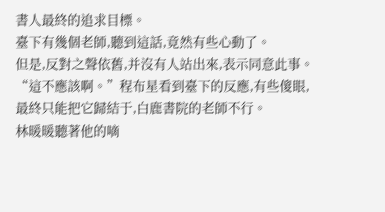書人最終的追求目標。
臺下有幾個老師,聽到這話,竟然有些心動了。
但是,反對之聲依舊,并沒有人站出來,表示同意此事。
“這不應該啊。”程布星看到臺下的反應,有些傻眼,最終只能把它歸結于,白鹿書院的老師不行。
林暖暖聽著他的嘀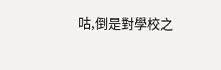咕,倒是對學校之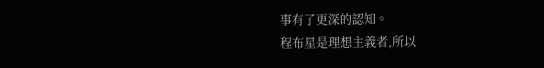事有了更深的認知。
程布星是理想主義者,所以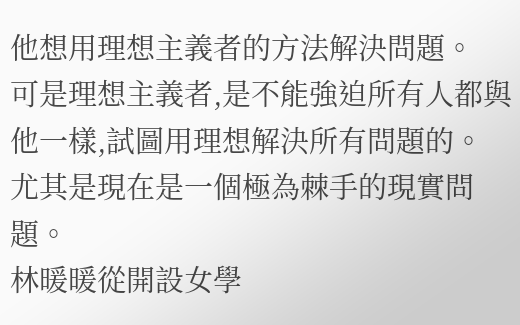他想用理想主義者的方法解決問題。
可是理想主義者,是不能強迫所有人都與他一樣,試圖用理想解決所有問題的。
尤其是現在是一個極為棘手的現實問題。
林暖暖從開設女學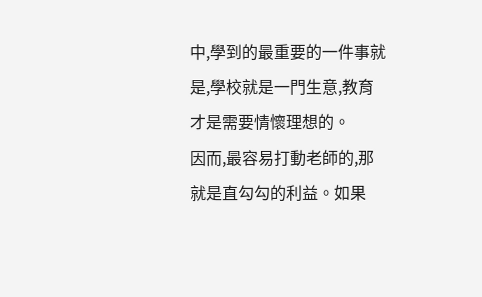中,學到的最重要的一件事就是,學校就是一門生意,教育才是需要情懷理想的。
因而,最容易打動老師的,那就是直勾勾的利益。如果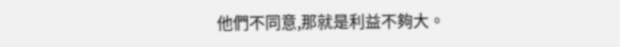他們不同意,那就是利益不夠大。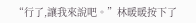“行了,讓我來說吧。”林暖暖按下了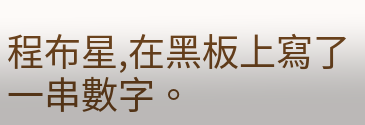程布星,在黑板上寫了一串數字。